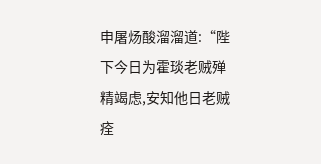申屠炀酸溜溜道:“陛下今日为霍琰老贼殚精竭虑,安知他日老贼痊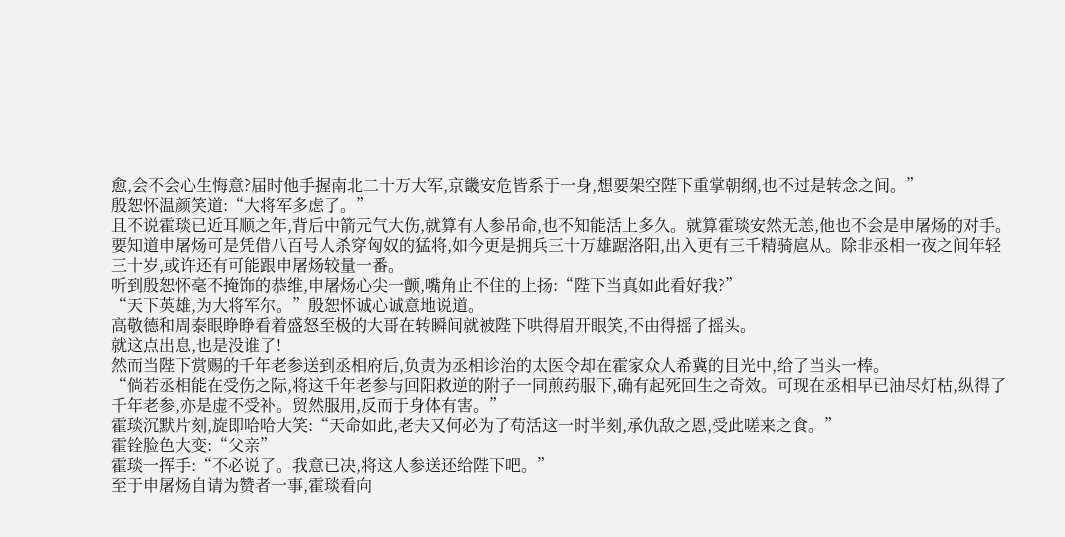愈,会不会心生悔意?届时他手握南北二十万大军,京畿安危皆系于一身,想要架空陛下重掌朝纲,也不过是转念之间。”
殷恕怀温颜笑道:“大将军多虑了。”
且不说霍琰已近耳顺之年,背后中箭元气大伤,就算有人参吊命,也不知能活上多久。就算霍琰安然无恙,他也不会是申屠炀的对手。
要知道申屠炀可是凭借八百号人杀穿匈奴的猛将,如今更是拥兵三十万雄踞洛阳,出入更有三千精骑扈从。除非丞相一夜之间年轻三十岁,或许还有可能跟申屠炀较量一番。
听到殷恕怀毫不掩饰的恭维,申屠炀心尖一颤,嘴角止不住的上扬:“陛下当真如此看好我?”
“天下英雄,为大将军尔。”殷恕怀诚心诚意地说道。
高敬德和周泰眼睁睁看着盛怒至极的大哥在转瞬间就被陛下哄得眉开眼笑,不由得摇了摇头。
就这点出息,也是没谁了!
然而当陛下赏赐的千年老参送到丞相府后,负责为丞相诊治的太医令却在霍家众人希冀的目光中,给了当头一棒。
“倘若丞相能在受伤之际,将这千年老参与回阳救逆的附子一同煎药服下,确有起死回生之奇效。可现在丞相早已油尽灯枯,纵得了千年老参,亦是虚不受补。贸然服用,反而于身体有害。”
霍琰沉默片刻,旋即哈哈大笑:“天命如此,老夫又何必为了苟活这一时半刻,承仇敌之恩,受此嗟来之食。”
霍铨脸色大变:“父亲”
霍琰一挥手:“不必说了。我意已决,将这人参送还给陛下吧。”
至于申屠炀自请为赞者一事,霍琰看向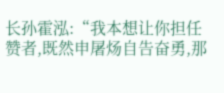长孙霍泓:“我本想让你担任赞者,既然申屠炀自告奋勇,那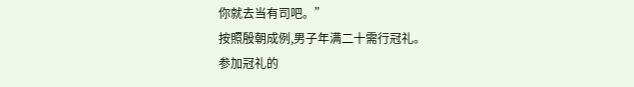你就去当有司吧。”
按照殷朝成例,男子年满二十需行冠礼。
参加冠礼的